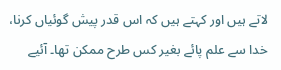لاتے ہیں اور کہتے ہیں کہ اس قدر پیش گوئیاں کرنا، خدا سے علم پائے بغیر کس طرح ممکن تھا۔ آئیے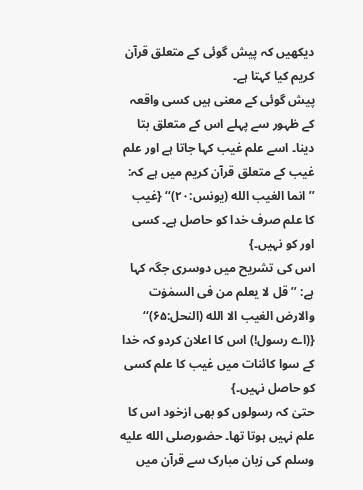دیکھیں کہ پیش گوئی کے متعلق قرآن کریم کیا کہتا ہے۔
پیش گوئی کے معنی ہیں کسی واقعہ کے ظہور سے پہلے اس کے متعلق بتا دینا۔ اسے علم غیب کہا جاتا ہے اور علم غیب کے متعلق قرآن کریم میں ہے کہ: ’’انما الغیب الله (یونس:۲۰)‘‘ {غیب کا علم صرف خدا کو حاصل ہے۔ کسی اور کو نہیں۔}
اس کی تشریح میں دوسری جگہ کہا ہے: ’’قل لا یعلم من فی السمٰوٰت والارض الغیب الا الله (النحل:۶۵)‘‘ {(اے رسول!) اس کا اعلان کردو کہ خدا کے سوا کائنات میں غیب کا علم کسی کو حاصل نہیں۔}
حتیٰ کہ رسولوں کو بھی ازخود اس کا علم نہیں ہوتا تھا۔ حضورصلى الله عليه وسلم کی زبان مبارک سے قرآن میں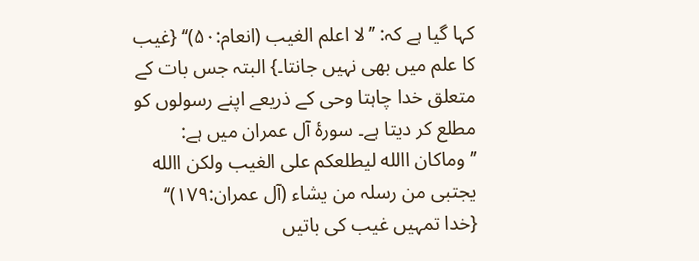کہا گیا ہے کہ: ’’لا اعلم الغیب (انعام:۵۰)‘‘ {غیب کا علم میں بھی نہیں جانتا۔} البتہ جس بات کے متعلق خدا چاہتا وحی کے ذریعے اپنے رسولوں کو مطلع کر دیتا ہے۔ سورۂ آل عمران میں ہے: ’’وماکان االله لیطلعکم علی الغیب ولکن االله یجتبی من رسلہ من یشاء (آل عمران:۱۷۹)‘‘ {خدا تمہیں غیب کی باتیں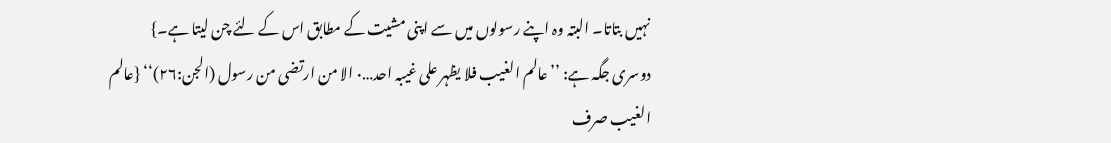نہیں بتاتا۔ البتہ وہ اپنے رسولوں میں سے اپنی مشیت کے مطابق اس کے لئے چن لیتا ہے۔}
دوسری جگہ ہے: ’’عالم الغیب فلا یظہر علی غیبہ احد…۰ الا من ارتضی من رسول (الجن:۲۶)‘‘ {عالم الغیب صرف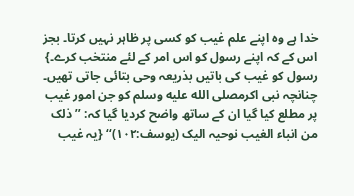خدا ہے وہ اپنے علم غیب کو کسی پر ظاہر نہیں کرتا۔ بجز اس کے کہ اپنے رسول کو اس امر کے لئے منتخب کرے۔}
رسول کو غیب کی باتیں بذریعہ وحی بتائی جاتی تھیں۔ چنانچہ نبی اکرمصلى الله عليه وسلم کو جن امور غیب پر مطلع کیا گیا ان کے ساتھ واضح کردیا گیا کہ: ’’ذلک من انباء الغیب نوحیہ الیک (یوسف:۱۰۲)‘‘ {یہ غیب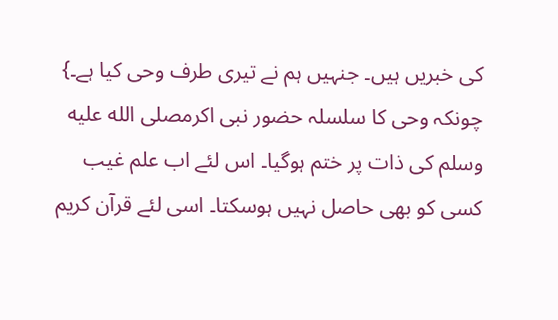کی خبریں ہیں۔ جنہیں ہم نے تیری طرف وحی کیا ہے۔}
چونکہ وحی کا سلسلہ حضور نبی اکرمصلى الله عليه وسلم کی ذات پر ختم ہوگیا۔ اس لئے اب علم غیب کسی کو بھی حاصل نہیں ہوسکتا۔ اسی لئے قرآن کریم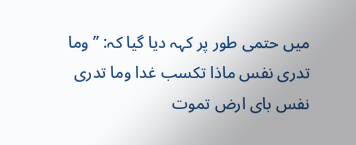میں حتمی طور پر کہہ دیا گیا کہ: ’’وما تدری نفس ماذا تکسب غدا وما تدری نفس بای ارض تموت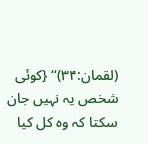(لقمان:۳۴)‘‘ {کوئی شخص یہ نہیں جان سکتا کہ وہ کل کیا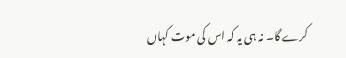کرے گا۔ نہ ہی یہ کہ اس کی موت کہاں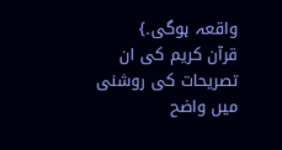واقعہ ہوگی۔}
قرآن کریم کی ان تصریحات کی روشنی میں واضح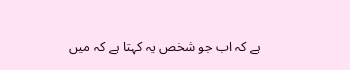ہے کہ اب جو شخص یہ کہتا ہے کہ میں